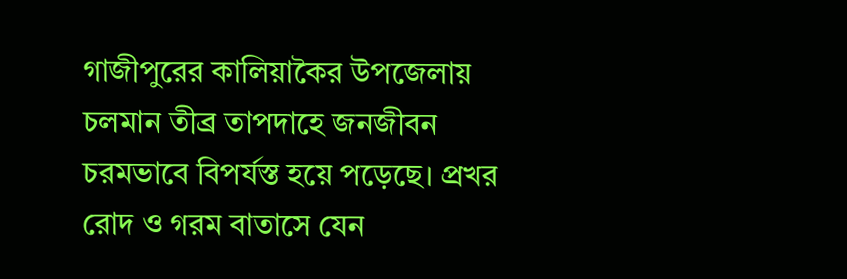গাজীপুরের কালিয়াকৈর উপজেলায় চলমান তীব্র তাপদাহে জনজীবন চরমভাবে বিপর্যস্ত হয়ে পড়েছে। প্রখর রোদ ও গরম বাতাসে যেন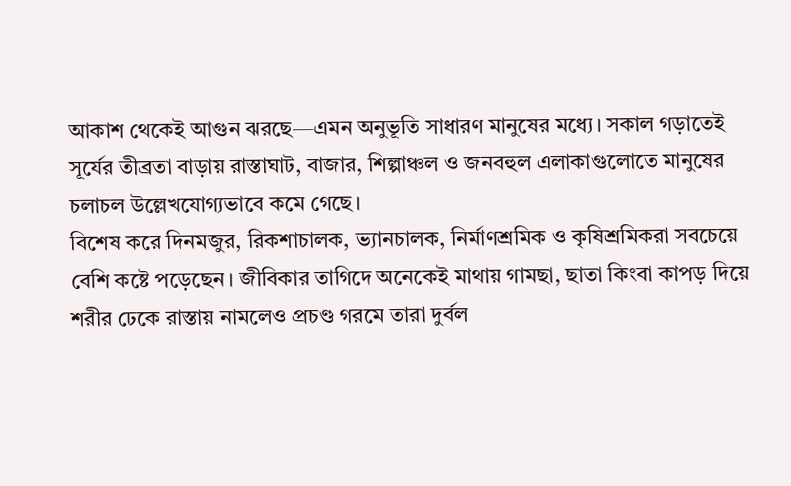আকাশ থেকেই আগুন ঝরছে—এমন অনুভূতি সাধারণ মানুষের মধ্যে। সকাল গড়াতেই সূর্যের তীব্রতা বাড়ায় রাস্তাঘাট, বাজার, শিল্পাঞ্চল ও জনবহুল এলাকাগুলোতে মানুষের চলাচল উল্লেখযোগ্যভাবে কমে গেছে।
বিশেষ করে দিনমজুর, রিকশাচালক, ভ্যানচালক, নির্মাণশ্রমিক ও কৃষিশ্রমিকরা সবচেয়ে বেশি কষ্টে পড়েছেন। জীবিকার তাগিদে অনেকেই মাথায় গামছা, ছাতা কিংবা কাপড় দিয়ে শরীর ঢেকে রাস্তায় নামলেও প্রচণ্ড গরমে তারা দুর্বল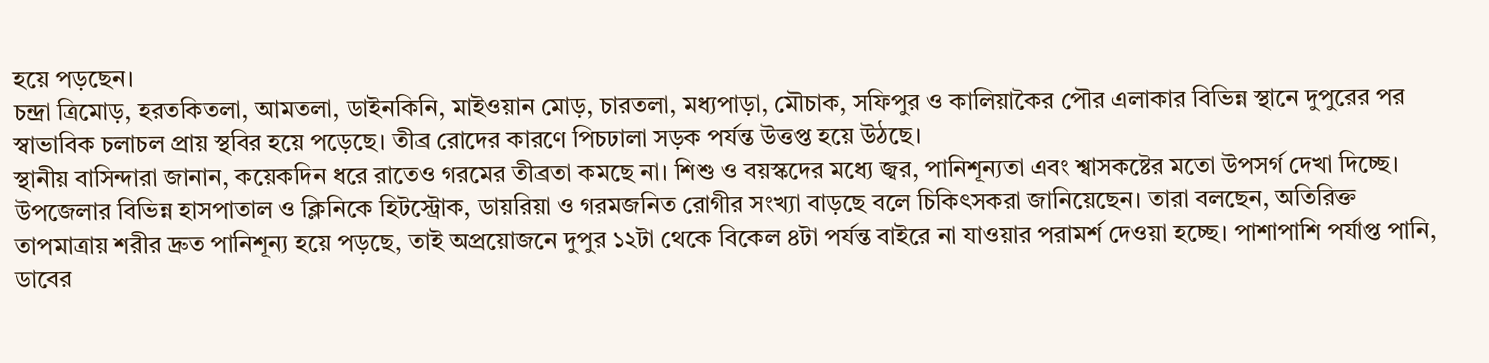হয়ে পড়ছেন।
চন্দ্রা ত্রিমোড়, হরতকিতলা, আমতলা, ডাইনকিনি, মাইওয়ান মোড়, চারতলা, মধ্যপাড়া, মৌচাক, সফিপুর ও কালিয়াকৈর পৌর এলাকার বিভিন্ন স্থানে দুপুরের পর স্বাভাবিক চলাচল প্রায় স্থবির হয়ে পড়েছে। তীব্র রোদের কারণে পিচঢালা সড়ক পর্যন্ত উত্তপ্ত হয়ে উঠছে।
স্থানীয় বাসিন্দারা জানান, কয়েকদিন ধরে রাতেও গরমের তীব্রতা কমছে না। শিশু ও বয়স্কদের মধ্যে জ্বর, পানিশূন্যতা এবং শ্বাসকষ্টের মতো উপসর্গ দেখা দিচ্ছে।
উপজেলার বিভিন্ন হাসপাতাল ও ক্লিনিকে হিটস্ট্রোক, ডায়রিয়া ও গরমজনিত রোগীর সংখ্যা বাড়ছে বলে চিকিৎসকরা জানিয়েছেন। তারা বলছেন, অতিরিক্ত তাপমাত্রায় শরীর দ্রুত পানিশূন্য হয়ে পড়ছে, তাই অপ্রয়োজনে দুপুর ১২টা থেকে বিকেল ৪টা পর্যন্ত বাইরে না যাওয়ার পরামর্শ দেওয়া হচ্ছে। পাশাপাশি পর্যাপ্ত পানি, ডাবের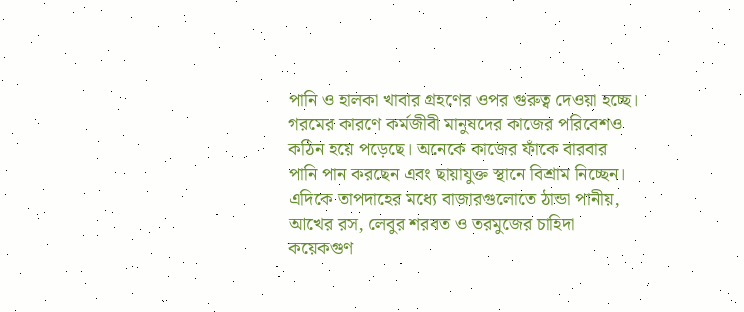পানি ও হালকা খাবার গ্রহণের ওপর গুরুত্ব দেওয়া হচ্ছে।
গরমের কারণে কর্মজীবী মানুষদের কাজের পরিবেশও কঠিন হয়ে পড়েছে। অনেকে কাজের ফাঁকে বারবার পানি পান করছেন এবং ছায়াযুক্ত স্থানে বিশ্রাম নিচ্ছেন।
এদিকে তাপদাহের মধ্যে বাজারগুলোতে ঠান্ডা পানীয়, আখের রস, লেবুর শরবত ও তরমুজের চাহিদা কয়েকগুণ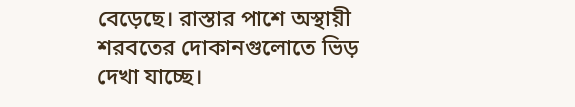বেড়েছে। রাস্তার পাশে অস্থায়ী শরবতের দোকানগুলোতে ভিড় দেখা যাচ্ছে।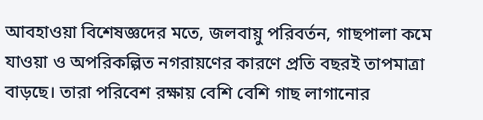আবহাওয়া বিশেষজ্ঞদের মতে, জলবায়ু পরিবর্তন, গাছপালা কমে যাওয়া ও অপরিকল্পিত নগরায়ণের কারণে প্রতি বছরই তাপমাত্রা বাড়ছে। তারা পরিবেশ রক্ষায় বেশি বেশি গাছ লাগানোর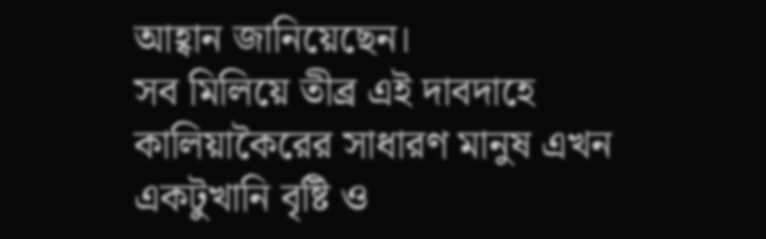আহ্বান জানিয়েছেন।
সব মিলিয়ে তীব্র এই দাবদাহে কালিয়াকৈরের সাধারণ মানুষ এখন একটুখানি বৃষ্টি ও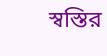স্বস্তির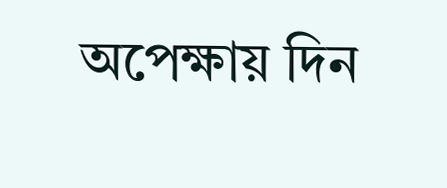অপেক্ষায় দিন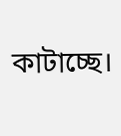কাটাচ্ছে।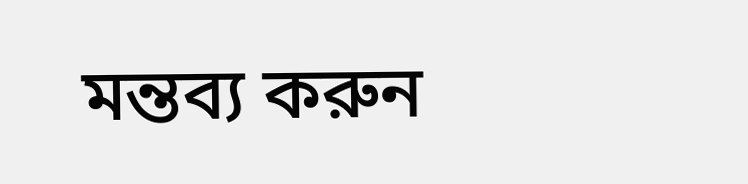মন্তব্য করুন